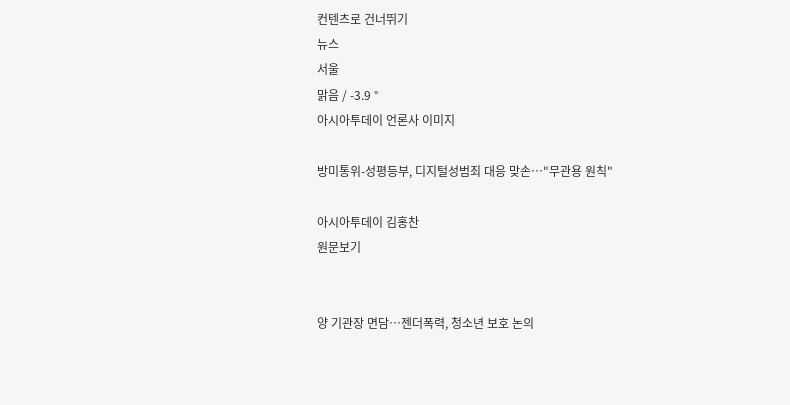컨텐츠로 건너뛰기
뉴스
서울
맑음 / -3.9 °
아시아투데이 언론사 이미지

방미통위-성평등부, 디지털성범죄 대응 맞손…"무관용 원칙"

아시아투데이 김홍찬
원문보기


양 기관장 면담…젠더폭력, 청소년 보호 논의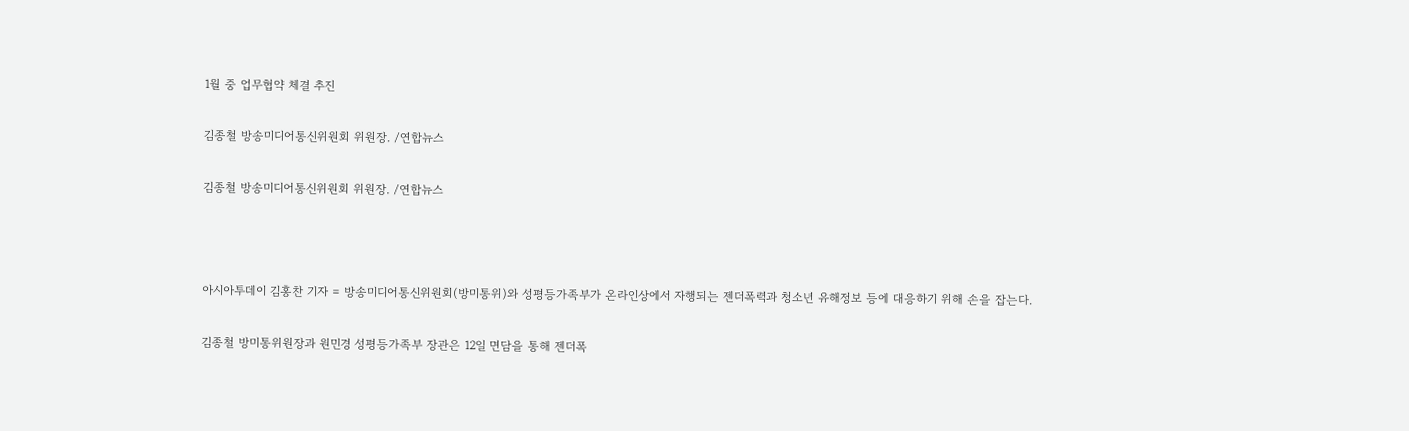1월 중 업무협약 체결 추진

김종철 방송미디어통신위원회 위원장. /연합뉴스

김종철 방송미디어통신위원회 위원장. /연합뉴스



아시아투데이 김홍찬 기자 = 방송미디어통신위원회(방미통위)와 성평등가족부가 온라인상에서 자행되는 젠더폭력과 청소년 유해정보 등에 대응하기 위해 손을 잡는다.

김종철 방미통위원장과 원민경 성평등가족부 장관은 12일 면담을 통해 젠더폭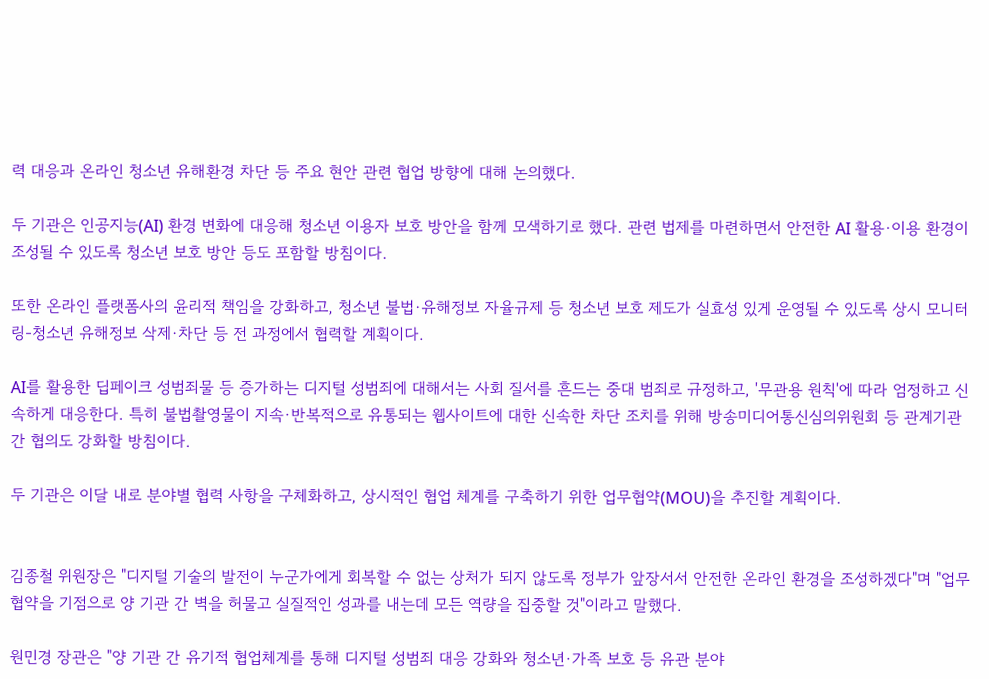력 대응과 온라인 청소년 유해환경 차단 등 주요 현안 관련 협업 방향에 대해 논의했다.

두 기관은 인공지능(AI) 환경 변화에 대응해 청소년 이용자 보호 방안을 함께 모색하기로 했다. 관련 법제를 마련하면서 안전한 AI 활용·이용 환경이 조성될 수 있도록 청소년 보호 방안 등도 포함할 방침이다.

또한 온라인 플랫폼사의 윤리적 책임을 강화하고, 청소년 불법·유해정보 자율규제 등 청소년 보호 제도가 실효성 있게 운영될 수 있도록 상시 모니터링-청소년 유해정보 삭제·차단 등 전 과정에서 협력할 계획이다.

AI를 활용한 딥페이크 성범죄물 등 증가하는 디지털 성범죄에 대해서는 사회 질서를 흔드는 중대 범죄로 규정하고, '무관용 원칙'에 따라 엄정하고 신속하게 대응한다. 특히 불법촬영물이 지속·반복적으로 유통되는 웹사이트에 대한 신속한 차단 조치를 위해 방송미디어통신심의위원회 등 관계기관 간 협의도 강화할 방침이다.

두 기관은 이달 내로 분야별 협력 사항을 구체화하고, 상시적인 협업 체계를 구축하기 위한 업무협약(MOU)을 추진할 계획이다.


김종철 위원장은 "디지털 기술의 발전이 누군가에게 회복할 수 없는 상처가 되지 않도록 정부가 앞장서서 안전한 온라인 환경을 조성하겠다"며 "업무협약을 기점으로 양 기관 간 벽을 허물고 실질적인 성과를 내는데 모든 역량을 집중할 것"이라고 말했다.

원민경 장관은 "양 기관 간 유기적 협업체계를 통해 디지털 성범죄 대응 강화와 청소년·가족 보호 등 유관 분야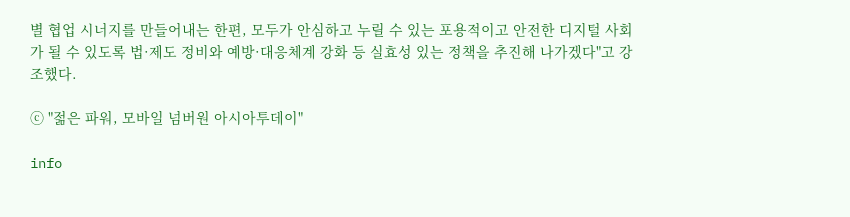별 협업 시너지를 만들어내는 한편, 모두가 안심하고 누릴 수 있는 포용적이고 안전한 디지털 사회가 될 수 있도록 법·제도 정비와 예방·대응체계 강화 등 실효성 있는 정책을 추진해 나가겠다"고 강조했다.

ⓒ "젊은 파워, 모바일 넘버원 아시아투데이"

info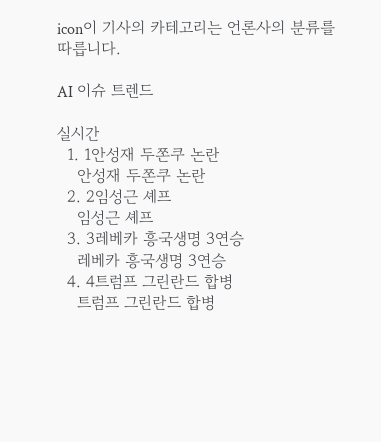icon이 기사의 카테고리는 언론사의 분류를 따릅니다.

AI 이슈 트렌드

실시간
  1. 1안성재 두쫀쿠 논란
    안성재 두쫀쿠 논란
  2. 2임성근 셰프
    임성근 셰프
  3. 3레베카 흥국생명 3연승
    레베카 흥국생명 3연승
  4. 4트럼프 그린란드 합병
    트럼프 그린란드 합병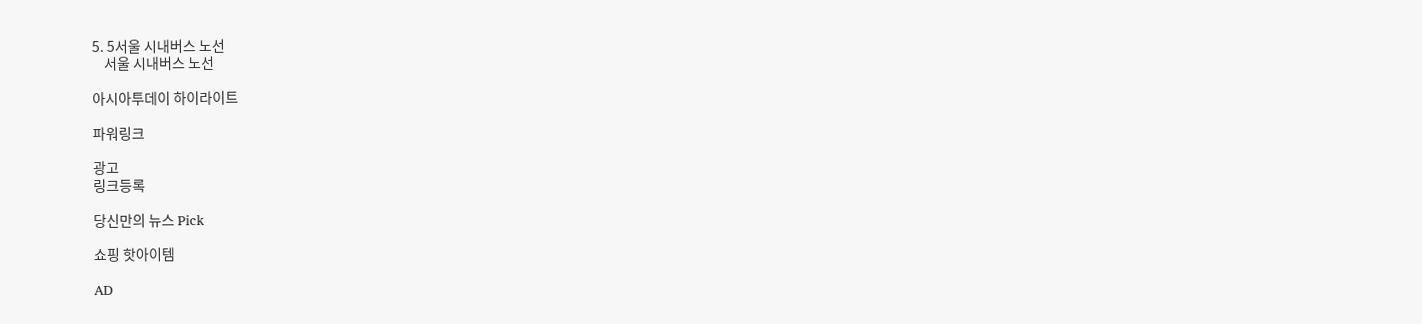5. 5서울 시내버스 노선
    서울 시내버스 노선

아시아투데이 하이라이트

파워링크

광고
링크등록

당신만의 뉴스 Pick

쇼핑 핫아이템

AD